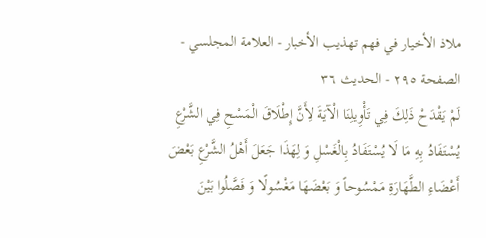ملاذ الأخيار في فهم تهذيب الأخبار - العلامة المجلسي - الصفحة ٢٩٥ - الحديث ٣٦
لَمْ يَقْدَحْ ذَلِكَ فِي تَأْوِيلِنَا الْآيَةَ لِأَنَّ إِطْلَاقَ الْمَسْحِ فِي الشَّرْعِ يُسْتَفَادُ بِهِ مَا لَا يُسْتَفَادُ بِالْغَسْلِ وَ لِهَذَا جَعَلَ أَهْلُ الشَّرْعِ بَعْضَ أَعْضَاءِ الطَّهَارَةِ مَمْسُوحاً وَ بَعْضَهَا مَغْسُولًا وَ فَصَّلُوا بَيْنَ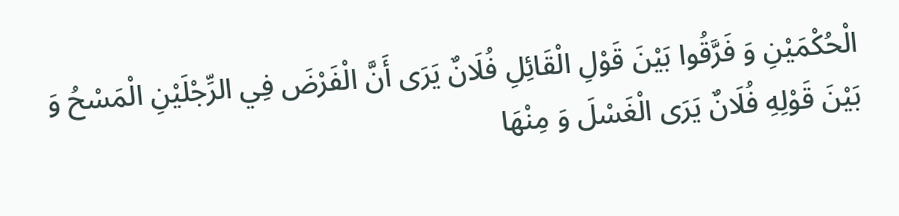الْحُكْمَيْنِ وَ فَرَّقُوا بَيْنَ قَوْلِ الْقَائِلِ فُلَانٌ يَرَى أَنَّ الْفَرْضَ فِي الرِّجْلَيْنِ الْمَسْحُ وَ بَيْنَ قَوْلِهِ فُلَانٌ يَرَى الْغَسْلَ وَ مِنْهَا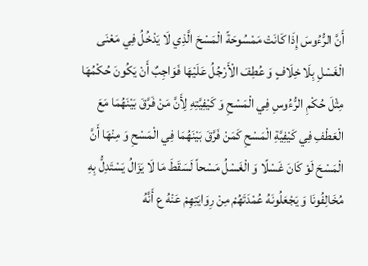أَنَّ الرُّءُوسَ إِذَا كَانَتْ مَمْسُوحَةً الْمَسْحَ الَّذِي لَا يَدْخُلُ فِي مَعْنَى الْغَسْلِ بِلَا خِلَافٍ وَ عُطِفَ الْأَرْجُلُ عَلَيْهَا فَوَاجِبٌ أَنْ يَكُونَ حُكْمُهَا مِثْلَ حُكْمِ الرُّءُوسِ فِي الْمَسْحِ وَ كَيْفِيَّتِهِ لِأَنَّ مَنْ فَرَّقَ بَيْنَهُمَا مَعَ الْعَطْفِ فِي كَيْفِيَّةِ الْمَسْحِ كَمَنْ فَرَّقَ بَيْنَهُمَا فِي الْمَسْحِ وَ مِنْهَا أَنَّ الْمَسْحَ لَوْ كَانَ غَسْلًا وَ الْغَسْلُ مَسْحاً لَسَقَطَ مَا لَا يَزَالُ يَسْتَدِلُّ بِهِ مُخَالِفُونَا وَ يَجْعَلُونَهُ عُمْدَتَهُمْ مِنْ رِوَايَتِهِمْ عَنْهُ ع أَنَّهُ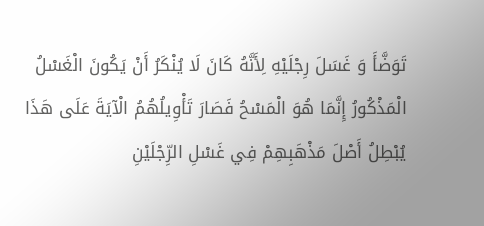تَوَضَّأَ وَ غَسَلَ رِجْلَيْهِ لِأَنَّهُ كَانَ لَا يُنْكَرُ أَنْ يَكُونَ الْغَسْلُ الْمَذْكُورُ إِنَّمَا هُوَ الْمَسْحُ فَصَارَ تَأْوِيلُهُمُ الْآيَةَ عَلَى هَذَا يُبْطِلُ أَصْلَ مَذْهَبِهِمْ فِي غَسْلِ الرِّجْلَيْنِ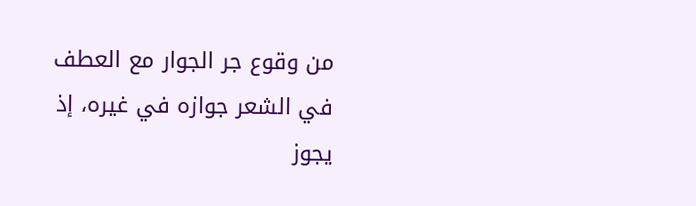من وقوع جر الجوار مع العطف في الشعر جوازه في غيره، إذ يجوز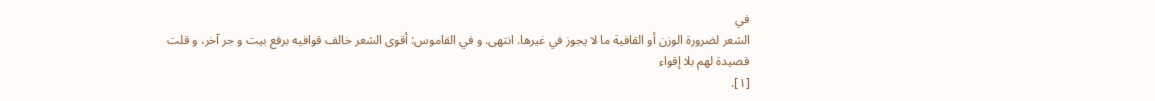في
الشعر لضرورة الوزن أو القافية ما لا يجوز في غيرها. انتهى. و في القاموس: أقوى الشعر خالف قوافيه برفع بيت و جر آخر، و قلت
قصيدة لهم بلا إقواء
[١].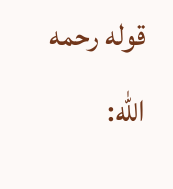قوله رحمه الله: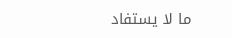ما لا يستفاد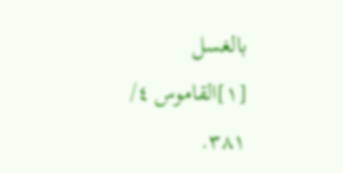بالغسل
[١]القاموس ٤/ ٣٨١.